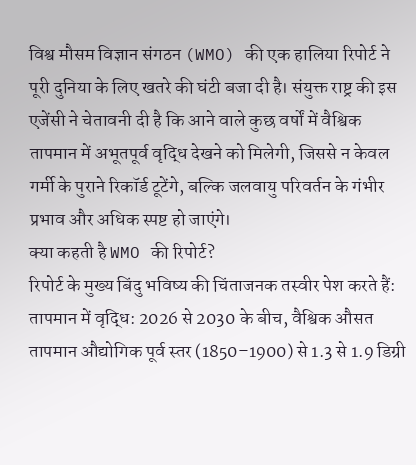विश्व मौसम विज्ञान संगठन (WMO) की एक हालिया रिपोर्ट ने पूरी दुनिया के लिए खतरे की घंटी बजा दी है। संयुक्त राष्ट्र की इस एजेंसी ने चेतावनी दी है कि आने वाले कुछ वर्षों में वैश्विक तापमान में अभूतपूर्व वृद्धि देखने को मिलेगी, जिससे न केवल गर्मी के पुराने रिकॉर्ड टूटेंगे, बल्कि जलवायु परिवर्तन के गंभीर प्रभाव और अधिक स्पष्ट हो जाएंगे।
क्या कहती है WMO की रिपोर्ट?
रिपोर्ट के मुख्य बिंदु भविष्य की चिंताजनक तस्वीर पेश करते हैं:
तापमान में वृद्धि: 2026 से 2030 के बीच, वैश्विक औसत तापमान औद्योगिक पूर्व स्तर (1850–1900) से 1.3 से 1.9 डिग्री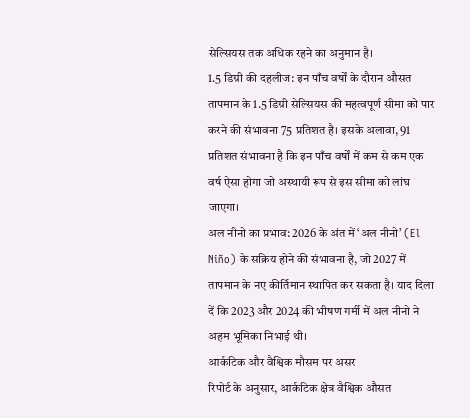सेल्सियस तक अधिक रहने का अनुमान है।
1.5 डिग्री की दहलीज: इन पाँच वर्षों के दौरान औसत तापमान के 1.5 डिग्री सेल्सियस की महत्वपूर्ण सीमा को पार करने की संभावना 75 प्रतिशत है। इसके अलावा, 91 प्रतिशत संभावना है कि इन पाँच वर्षों में कम से कम एक वर्ष ऐसा होगा जो अस्थायी रूप से इस सीमा को लांघ जाएगा।
अल नीनो का प्रभाव: 2026 के अंत में ‘अल नीनो’ (El Niño) के सक्रिय होने की संभावना है, जो 2027 में तापमान के नए कीर्तिमान स्थापित कर सकता है। याद दिला दें कि 2023 और 2024 की भीषण गर्मी में अल नीनो ने अहम भूमिका निभाई थी।
आर्कटिक और वैश्विक मौसम पर असर
रिपोर्ट के अनुसार, आर्कटिक क्षेत्र वैश्विक औसत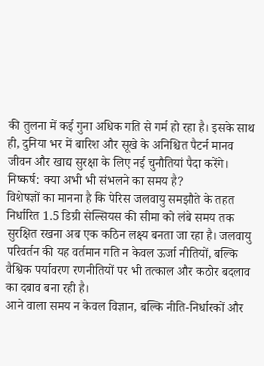की तुलना में कई गुना अधिक गति से गर्म हो रहा है। इसके साथ ही, दुनिया भर में बारिश और सूखे के अनिश्चित पैटर्न मानव जीवन और खाद्य सुरक्षा के लिए नई चुनौतियां पैदा करेंगे।
निष्कर्ष: क्या अभी भी संभलने का समय है?
विशेषज्ञों का मानना है कि पेरिस जलवायु समझौते के तहत निर्धारित 1.5 डिग्री सेल्सियस की सीमा को लंबे समय तक सुरक्षित रखना अब एक कठिन लक्ष्य बनता जा रहा है। जलवायु परिवर्तन की यह वर्तमान गति न केवल ऊर्जा नीतियों, बल्कि वैश्विक पर्यावरण रणनीतियों पर भी तत्काल और कठोर बदलाव का दबाव बना रही है।
आने वाला समय न केवल विज्ञान, बल्कि नीति-निर्धारकों और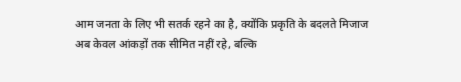आम जनता के लिए भी सतर्क रहने का है, क्योंकि प्रकृति के बदलते मिजाज अब केवल आंकड़ों तक सीमित नहीं रहे, बल्कि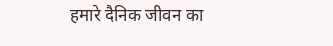हमारे दैनिक जीवन का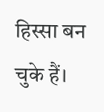हिस्सा बन चुके हैं।